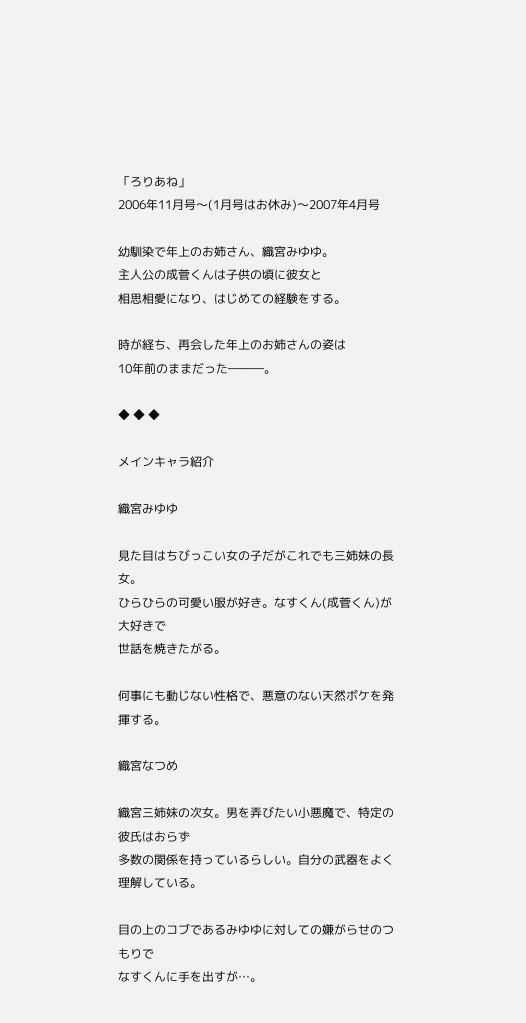「ろりあね」
2006年11月号〜(1月号はお休み)〜2007年4月号

幼馴染で年上のお姉さん、織宮みゆゆ。
主人公の成菅くんは子供の頃に彼女と
相思相愛になり、はじめての経験をする。

時が経ち、再会した年上のお姉さんの姿は
10年前のままだった―――。

◆ ◆ ◆

メインキャラ紹介

織宮みゆゆ

見た目はちびっこい女の子だがこれでも三姉妹の長女。
ひらひらの可愛い服が好き。なすくん(成菅くん)が大好きで
世話を焼きたがる。

何事にも動じない性格で、悪意のない天然ボケを発揮する。

織宮なつめ

織宮三姉妹の次女。男を弄びたい小悪魔で、特定の彼氏はおらず
多数の関係を持っているらしい。自分の武器をよく理解している。

目の上のコブであるみゆゆに対しての嫌がらせのつもりで
なすくんに手を出すが…。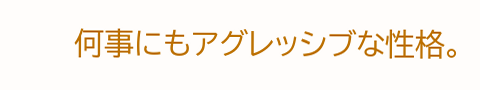何事にもアグレッシブな性格。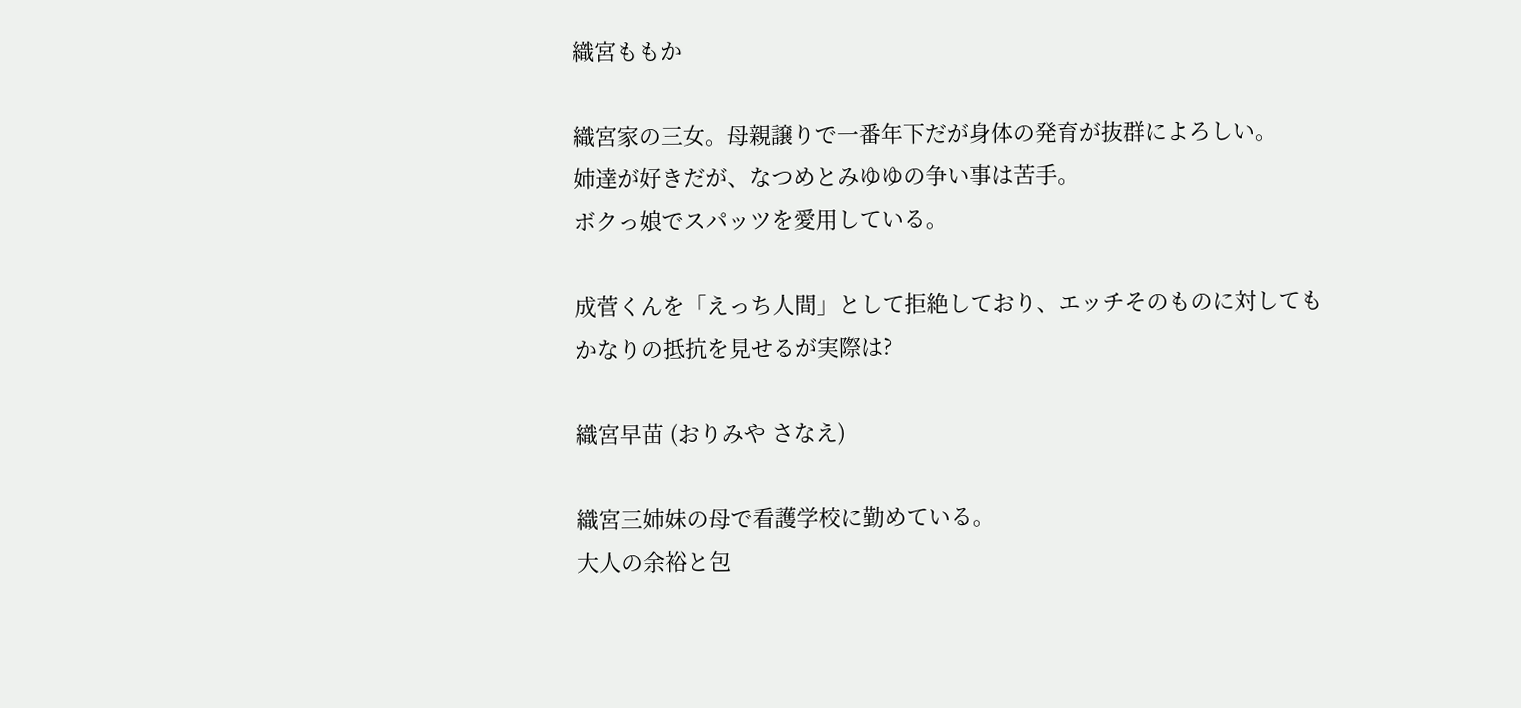織宮ももか

織宮家の三女。母親譲りで一番年下だが身体の発育が抜群によろしい。
姉達が好きだが、なつめとみゆゆの争い事は苦手。
ボクっ娘でスパッツを愛用している。

成菅くんを「えっち人間」として拒絶しており、エッチそのものに対しても
かなりの抵抗を見せるが実際は?

織宮早苗 (おりみや さなえ)

織宮三姉妹の母で看護学校に勤めている。
大人の余裕と包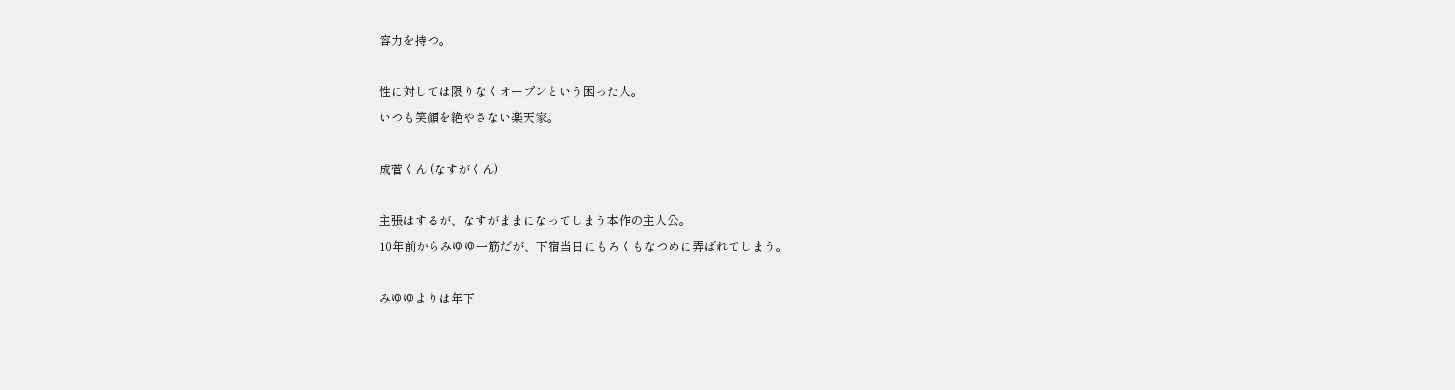容力を持つ。

性に対しては限りなくオープンという困った人。
いつも笑顔を絶やさない楽天家。

成菅くん (なすがくん)

主張はするが、なすがままになってしまう本作の主人公。
10年前からみゆゆ一筋だが、下宿当日にもろくもなつめに弄ばれてしまう。

みゆゆよりは年下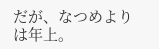だが、なつめよりは年上。